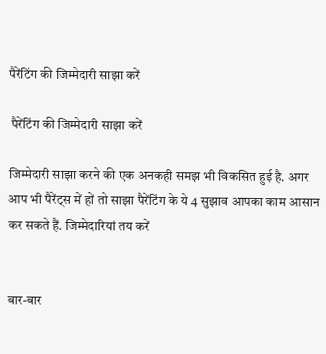पैरेंटिंग की जिम्मेदारी साझा करें

 पैरेंटिंग की जिम्मेदारी साझा करें

जिम्मेदारी साझा करने की एक अनकही समझ भी विकसित हुई है. अगर आप भी पैरेंट्स में हों तो साझा पैरेंटिंग के ये 4 सुझाव आपका काम आसान कर सकते हैं. जिम्मेदारियां तय करें


बार-बार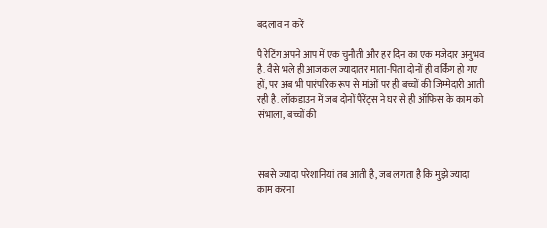बदलाव न करें

पै रेटिंग अपने आप में एक चुनौती और हर दिन का एक मजेदार अनुभव है. वैसे भले ही आजकल ज्यादातर माता-पिता दोनों ही वर्किंग हो गए हों, पर अब भी पारंपरिक रूप से मांओं पर ही बच्चों की जिम्मेदारी आती रही है. लॉकडाउन में जब दोनों पैरेंट्स ने घर से ही ऑफिस के काम को संभाला, बच्चों की



सबसे ज्यादा परेशानियां तब आती है, जब लगता है कि मुझे ज्यादा काम करना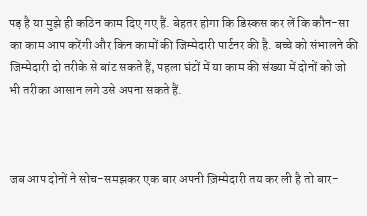पड़ है या मुझे ही कठिन काम दिए गए हैं. बेहतर होगा कि डिस्कस कर लें कि कौन-सा का काम आप करेंगी और किन कामों की जिम्मेदारी पार्टनर की है. बच्चे को संभालने की जिम्मेदारी दो तरीके से बांट सकते हैं, पहला घंटों में या काम की संख्या में दोनों को जो भी तरीका आसान लगे उसे अपना सकते हैं.



जब आप दोनों ने सोच-समझकर एक बार अपनी ज़िम्मेदारी तय कर ली है तो बार-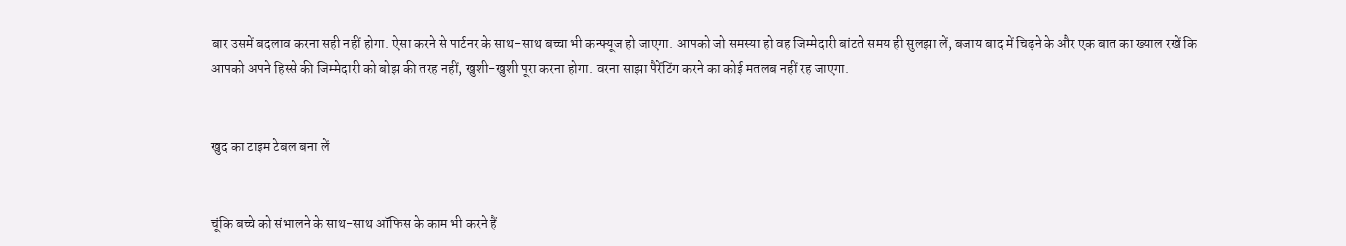बार उसमें बदलाव करना सही नहीं होगा. ऐसा करने से पार्टनर के साथ-साथ बच्चा भी कन्फ्यूज हो जाएगा. आपको जो समस्या हो वह जिम्मेदारी बांटते समय ही सुलझा लें, बजाय बाद में चिढ़ने के और एक बात का ख्याल रखें कि आपको अपने हिस्से की जिम्मेदारी को बोझ की तरह नहीं, खुशी-खुशी पूरा करना होगा. वरना साझा पैरेंटिंग करने का कोई मतलब नहीं रह जाएगा.


खुद का टाइम टेबल बना लें


चूंकि बच्चे को संभालने के साथ-साथ ऑफिस के काम भी करने हैं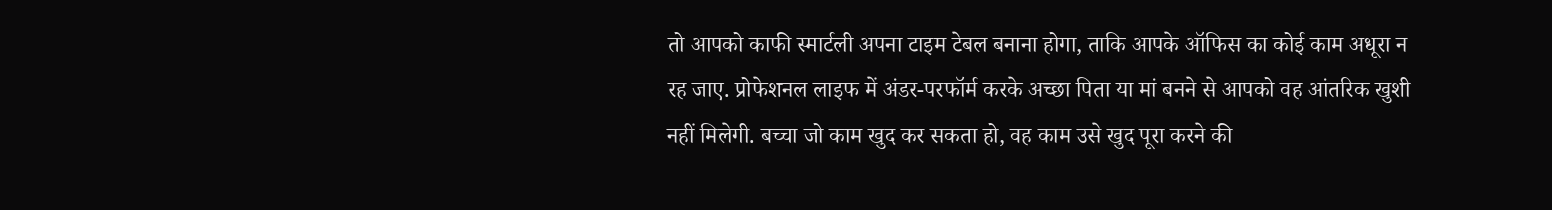तो आपको काफी स्मार्टली अपना टाइम टेबल बनाना होगा, ताकि आपके ऑफिस का कोई काम अधूरा न रह जाए. प्रोफेशनल लाइफ में अंडर-परफॉर्म करके अच्छा पिता या मां बनने से आपको वह आंतरिक खुशी नहीं मिलेगी. बच्चा जो काम खुद कर सकता हो, वह काम उसे खुद पूरा करने की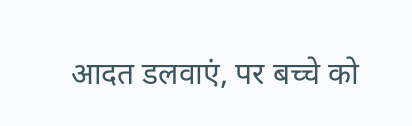आदत डलवाएं, पर बच्चे को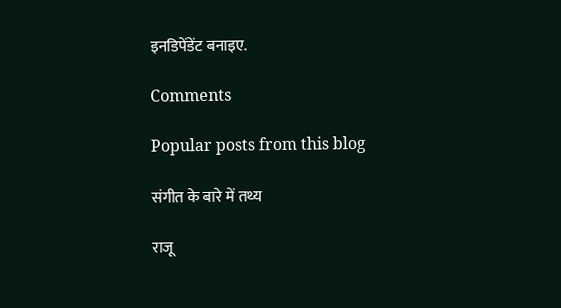इनडिपेंडेंट बनाइए.

Comments

Popular posts from this blog

संगीत के बारे में तथ्य

राजू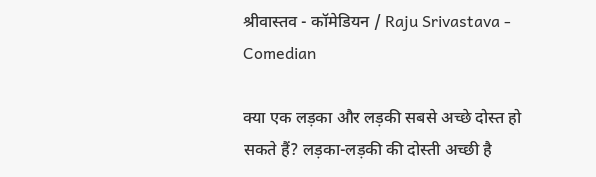श्रीवास्तव - कॉमेडियन / Raju Srivastava - Comedian

क्या एक लड़का और लड़की सबसे अच्छे दोस्त हो सकते हैं? लड़का-लड़की की दोस्ती अच्छी है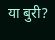या बुरी?